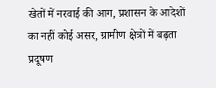खेतों में नरवाई की आग, प्रशासन के आदेशों का नहीं कोई असर, ग्रामीण क्षेत्रों में बढ़ता प्रदूषण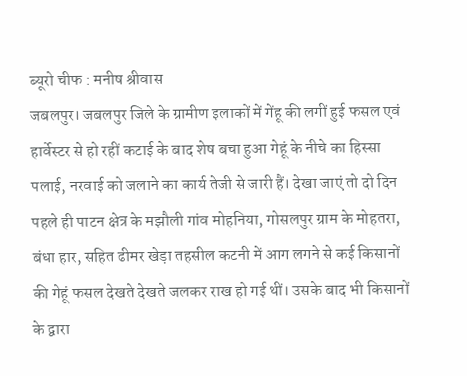ब्यूरो चीफ : मनीष श्रीवास
जबलपुर। जबलपुर जिले के ग्रामीण इलाकों में गेंहू की लगीं हुई फसल एवं हार्वेस्टर से हो रहीं कटाई के बाद शेष बचा हुआ गेहूं के नीचे का हिस्सा पलाई, नरवाई को जलाने का कार्य तेजी से जारी हैं। देखा जाएं तो दो दिन पहले ही पाटन क्षेत्र के मझौली गांव मोहनिया, गोसलपुर ग्राम के मोहतरा, बंधा हार, सहित ढीमर खेड़ा तहसील कटनी में आग लगने से कई किसानों की गेहूं फसल देखते देखते जलकर राख हो गई थीं। उसके बाद भी किसानों के द्वारा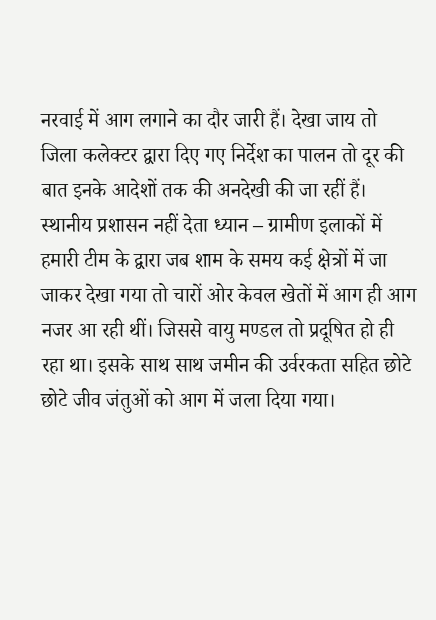नरवाई में आग लगाने का दौर जारी हैं। देखा जाय तो जिला कलेक्टर द्वारा दिए गए निर्देश का पालन तो दूर की बात इनके आदेशों तक की अनदेखी की जा रहीं हैं।
स्थानीय प्रशासन नहीं देता ध्यान – ग्रामीण इलाकों में हमारी टीम के द्वारा जब शाम के समय कई क्षेत्रों में जा जाकर देखा गया तो चारों ओर केवल खेतों में आग ही आग नजर आ रही थीं। जिससे वायु मण्डल तो प्रदूषित हो ही रहा था। इसके साथ साथ जमीन की उर्वरकता सहित छोटे छोटे जीव जंतुओं को आग में जला दिया गया।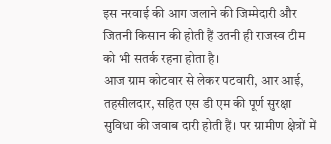इस नरवाई की आग जलाने की जिम्मेदारी और जितनी किसान की होती हैं उतनी ही राजस्व टीम को भी सतर्क रहना होता है।
आज ग्राम कोटवार से लेकर पटवारी, आर आई, तहसीलदार, सहित एस डी एम की पूर्ण सुरक्षा सुविधा की जवाब दारी होती हैं। पर ग्रामीण क्षेत्रों में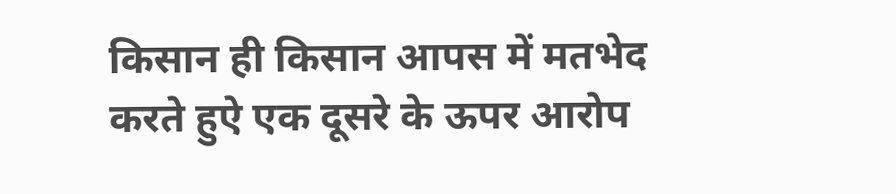किसान ही किसान आपस में मतभेद करते हुऐ एक दूसरे के ऊपर आरोप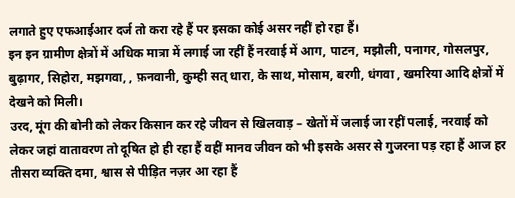लगाते हुए एफआईआर दर्ज तो करा रहे हैं पर इसका कोई असर नहीं हो रहा हैं।
इन इन ग्रामीण क्षेत्रों में अधिक मात्रा में लगाई जा रहीं हैं नरवाई में आग, पाटन, मझौली, पनागर, गोसलपुर, बुढ़ागर, सिहोरा, मझगवा, , फ़नवानी, कुम्ही सत् धारा, के साथ, मोसाम, बरगी, धंगवा , खमरिया आदि क्षेत्रों में देखने को मिली।
उरद, मूंग की बोनी को लेकर किसान कर रहे जीवन से खिलवाड़ – खेतों में जलाई जा रहीं पलाई, नरवाई को लेकर जहां वातावरण तो दूषित हो ही रहा हैं वहीं मानव जीवन को भी इसके असर से गुजरना पड़ रहा हैं आज हर तीसरा व्यक्ति दमा, श्वास से पीड़ित नज़र आ रहा हैं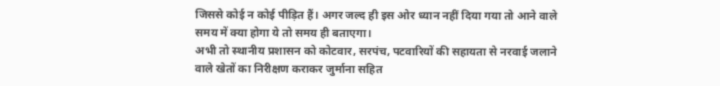जिससे कोई न कोई पीड़ित हैं। अगर जल्द ही इस ओर ध्यान नहीं दिया गया तो आने वाले समय में क्या होगा ये तो समय ही बताएगा।
अभी तो स्थानीय प्रशासन को कोटवार, सरपंच, पटवारियों की सहायता से नरवाई जलाने वाले खेतों का निरीक्षण कराकर जुर्माना सहित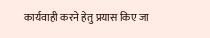कार्यवाही करने हेतु प्रयास किए जा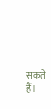सकते हैं।